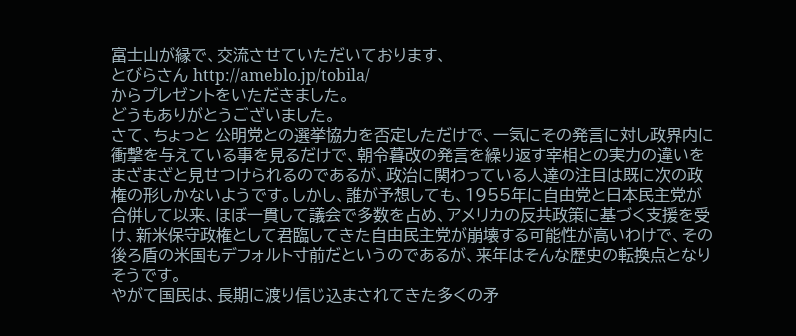富士山が縁で、交流させていただいております、
とびらさん http://ameblo.jp/tobila/
からプレゼントをいただきました。
どうもありがとうございました。
さて、ちょっと 公明党との選挙協力を否定しただけで、一気にその発言に対し政界内に衝撃を与えている事を見るだけで、朝令暮改の発言を繰り返す宰相との実力の違いをまざまざと見せつけられるのであるが、政治に関わっている人達の注目は既に次の政権の形しかないようです。しかし、誰が予想しても、1955年に自由党と日本民主党が合併して以来、ほぼ一貫して議会で多数を占め、アメリカの反共政策に基づく支援を受け、新米保守政権として君臨してきた自由民主党が崩壊する可能性が高いわけで、その後ろ盾の米国もデフォルト寸前だというのであるが、来年はそんな歴史の転換点となりそうです。
やがて国民は、長期に渡り信じ込まされてきた多くの矛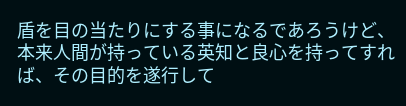盾を目の当たりにする事になるであろうけど、本来人間が持っている英知と良心を持ってすれば、その目的を遂行して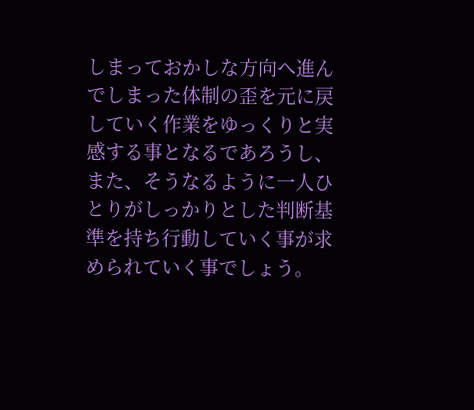しまっておかしな方向へ進んでしまった体制の歪を元に戻していく作業をゆっくりと実感する事となるであろうし、また、そうなるように一人ひとりがしっかりとした判断基準を持ち行動していく事が求められていく事でしょう。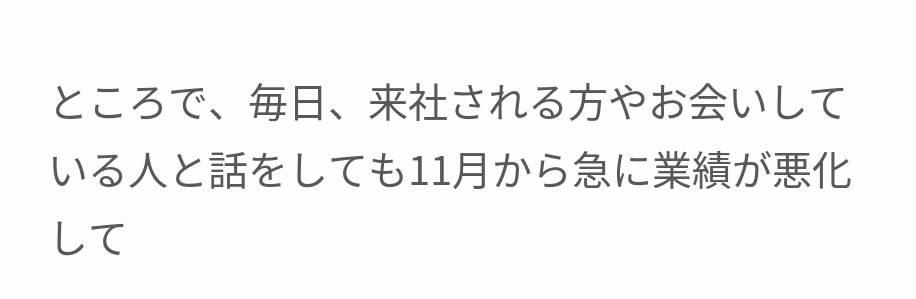ところで、毎日、来社される方やお会いしている人と話をしても11月から急に業績が悪化して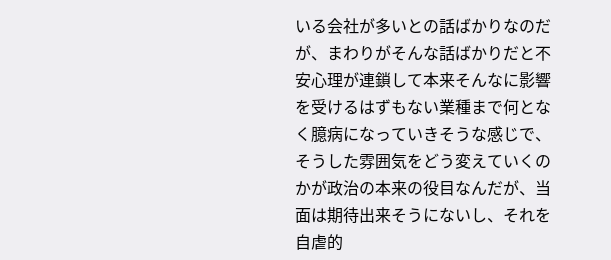いる会社が多いとの話ばかりなのだが、まわりがそんな話ばかりだと不安心理が連鎖して本来そんなに影響を受けるはずもない業種まで何となく臆病になっていきそうな感じで、そうした雰囲気をどう変えていくのかが政治の本来の役目なんだが、当面は期待出来そうにないし、それを自虐的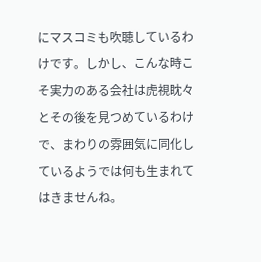にマスコミも吹聴しているわけです。しかし、こんな時こそ実力のある会社は虎視眈々とその後を見つめているわけで、まわりの雰囲気に同化しているようでは何も生まれてはきませんね。